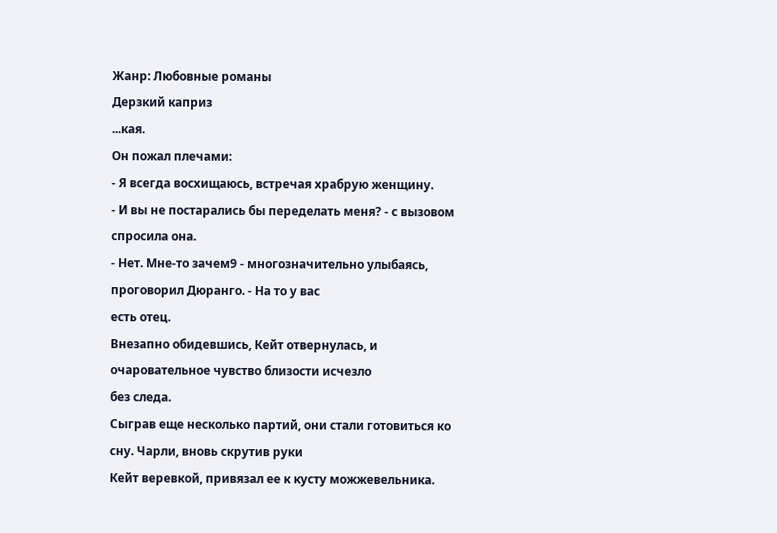Жанр: Любовные романы
Дерзкий каприз
...кая.
Он пожал плечами:
- Я всегда восхищаюсь, встречая храбрую женщину.
- И вы не постарались бы переделать меня? - с вызовом спросила она.
- Нет. Мне-то зачем9 - многозначительно улыбаясь, проговорил Дюранго. - На то у вас
есть отец.
Внезапно обидевшись, Кейт отвернулась, и очаровательное чувство близости исчезло
без следа.
Сыграв еще несколько партий, они стали готовиться ко сну. Чарли, вновь скрутив руки
Кейт веревкой, привязал ее к кусту можжевельника.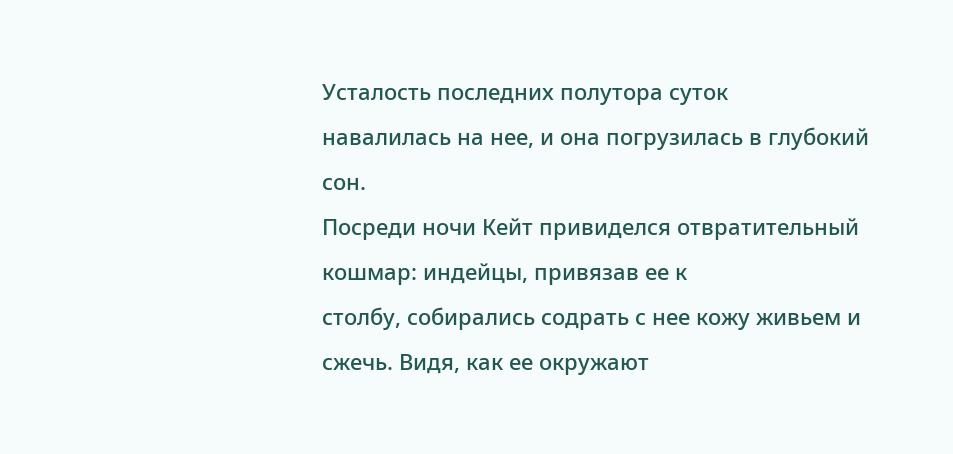Усталость последних полутора суток
навалилась на нее, и она погрузилась в глубокий сон.
Посреди ночи Кейт привиделся отвратительный кошмар: индейцы, привязав ее к
столбу, собирались содрать с нее кожу живьем и сжечь. Видя, как ее окружают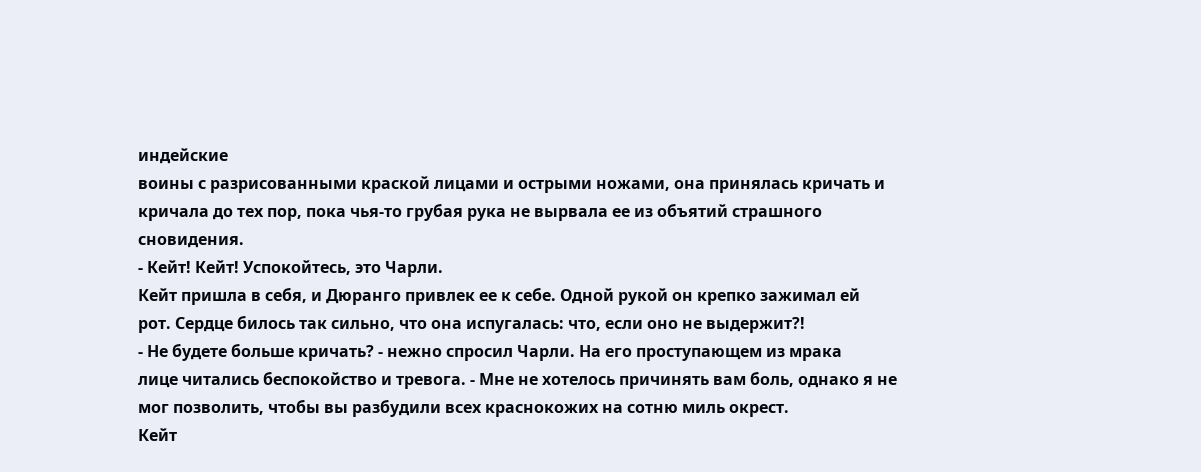индейские
воины с разрисованными краской лицами и острыми ножами, она принялась кричать и
кричала до тех пор, пока чья-то грубая рука не вырвала ее из объятий страшного
сновидения.
- Кейт! Кейт! Успокойтесь, это Чарли.
Кейт пришла в себя, и Дюранго привлек ее к себе. Одной рукой он крепко зажимал ей
рот. Сердце билось так сильно, что она испугалась: что, если оно не выдержит?!
- Не будете больше кричать? - нежно спросил Чарли. На его проступающем из мрака
лице читались беспокойство и тревога. - Мне не хотелось причинять вам боль, однако я не
мог позволить, чтобы вы разбудили всех краснокожих на сотню миль окрест.
Кейт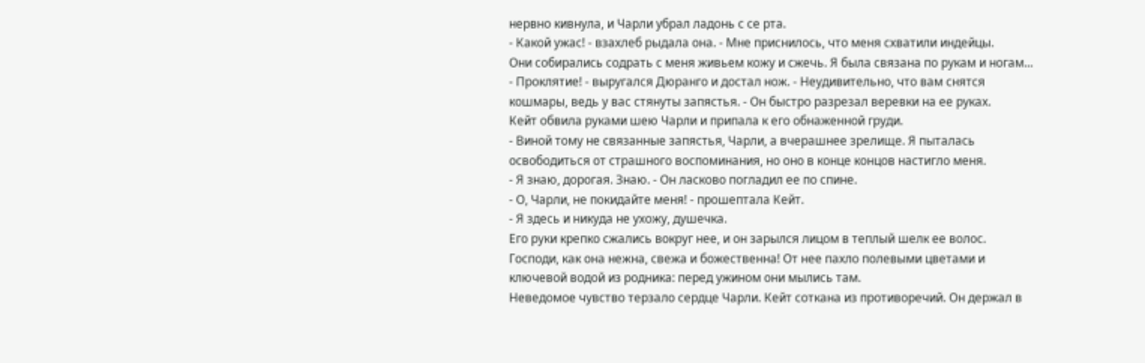нервно кивнула, и Чарли убрал ладонь с се рта.
- Какой ужас! - взахлеб рыдала она. - Мне приснилось, что меня схватили индейцы.
Они собирались содрать с меня живьем кожу и сжечь. Я была связана по рукам и ногам...
- Проклятие! - выругался Дюранго и достал нож. - Неудивительно, что вам снятся
кошмары, ведь у вас стянуты запястья. - Он быстро разрезал веревки на ее руках.
Кейт обвила руками шею Чарли и припала к его обнаженной груди.
- Виной тому не связанные запястья, Чарли, а вчерашнее зрелище. Я пыталась
освободиться от страшного воспоминания, но оно в конце концов настигло меня.
- Я знаю, дорогая. Знаю. - Он ласково погладил ее по спине.
- О, Чарли, не покидайте меня! - прошептала Кейт.
- Я здесь и никуда не ухожу, душечка.
Его руки крепко сжались вокруг нее, и он зарылся лицом в теплый шелк ее волос.
Господи, как она нежна, свежа и божественна! От нее пахло полевыми цветами и
ключевой водой из родника: перед ужином они мылись там.
Неведомое чувство терзало сердце Чарли. Кейт соткана из противоречий. Он держал в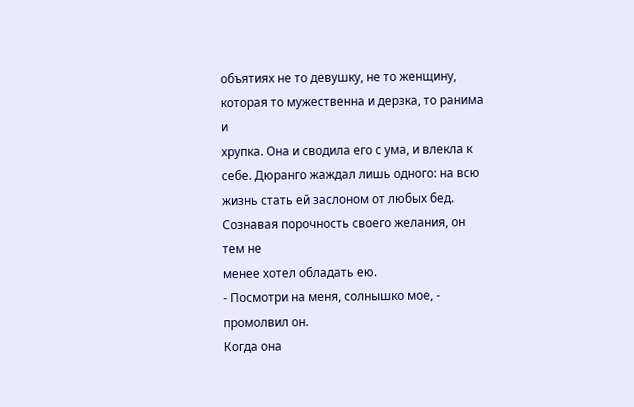объятиях не то девушку, не то женщину, которая то мужественна и дерзка, то ранима и
хрупка. Она и сводила его с ума, и влекла к себе. Дюранго жаждал лишь одного: на всю
жизнь стать ей заслоном от любых бед. Сознавая порочность своего желания, он тем не
менее хотел обладать ею.
- Посмотри на меня, солнышко мое, - промолвил он.
Когда она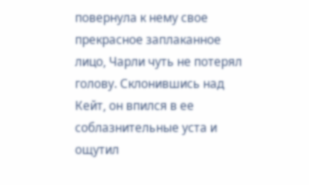повернула к нему свое прекрасное заплаканное лицо, Чарли чуть не потерял
голову. Склонившись над Кейт, он впился в ее соблазнительные уста и ощутил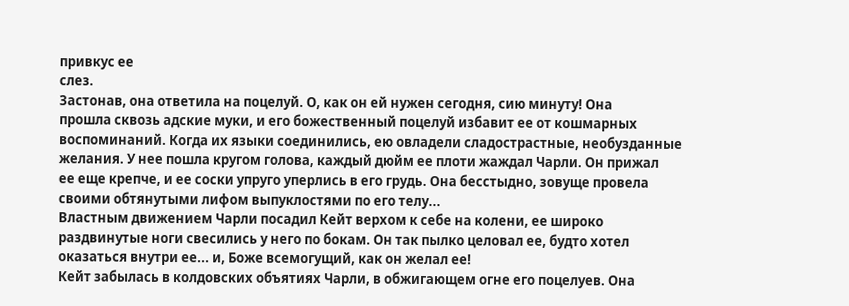привкус ее
слез.
Застонав, она ответила на поцелуй. О, как он ей нужен сегодня, сию минуту! Она
прошла сквозь адские муки, и его божественный поцелуй избавит ее от кошмарных
воспоминаний. Когда их языки соединились, ею овладели сладострастные, необузданные
желания. У нее пошла кругом голова, каждый дюйм ее плоти жаждал Чарли. Он прижал
ее еще крепче, и ее соски упруго уперлись в его грудь. Она бесстыдно, зовуще провела
своими обтянутыми лифом выпуклостями по его телу...
Властным движением Чарли посадил Кейт верхом к себе на колени, ее широко
раздвинутые ноги свесились у него по бокам. Он так пылко целовал ее, будто хотел
оказаться внутри ее... и, Боже всемогущий, как он желал ее!
Кейт забылась в колдовских объятиях Чарли, в обжигающем огне его поцелуев. Она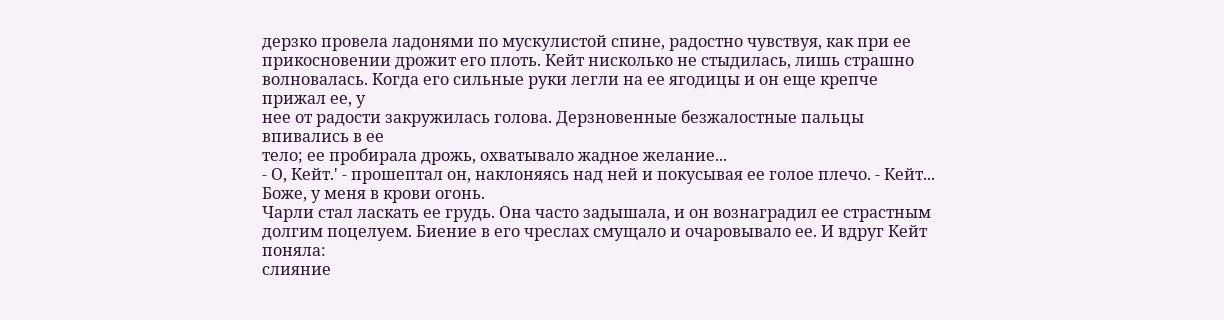дерзко провела ладонями по мускулистой спине, радостно чувствуя, как при ее
прикосновении дрожит его плоть. Кейт нисколько не стыдилась, лишь страшно
волновалась. Когда его сильные руки легли на ее ягодицы и он еще крепче прижал ее, у
нее от радости закружилась голова. Дерзновенные безжалостные пальцы впивались в ее
тело; ее пробирала дрожь, охватывало жадное желание...
- О, Кейт.' - прошептал он, наклоняясь над ней и покусывая ее голое плечо. - Кейт...
Боже, у меня в крови огонь.
Чарли стал ласкать ее грудь. Она часто задышала, и он вознаградил ее страстным
долгим поцелуем. Биение в его чреслах смущало и очаровывало ее. И вдруг Кейт поняла:
слияние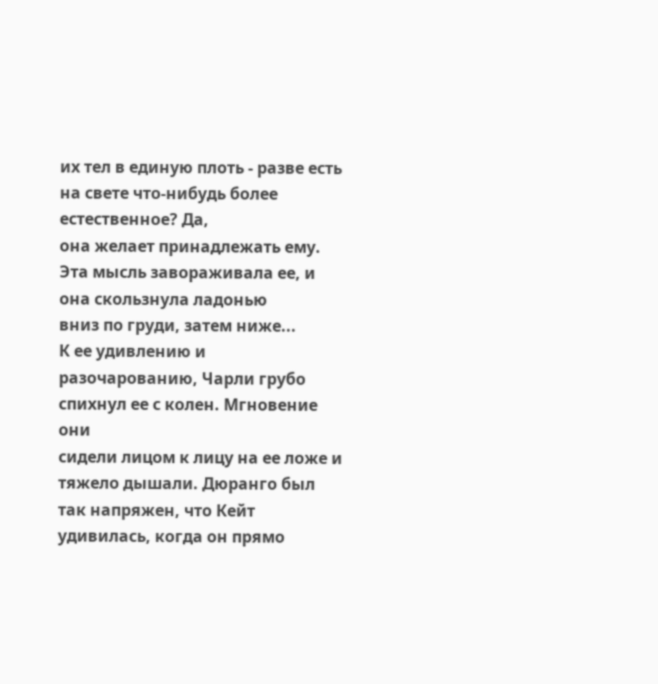их тел в единую плоть - разве есть на свете что-нибудь более естественное? Да,
она желает принадлежать ему. Эта мысль завораживала ее, и она скользнула ладонью
вниз по груди, затем ниже...
К ее удивлению и разочарованию, Чарли грубо спихнул ее с колен. Мгновение они
сидели лицом к лицу на ее ложе и тяжело дышали. Дюранго был так напряжен, что Кейт
удивилась, когда он прямо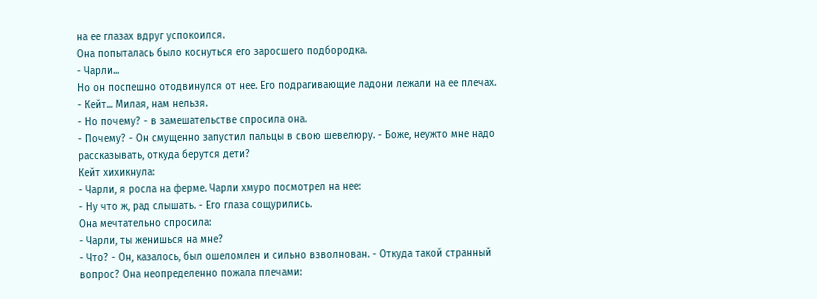на ее глазах вдруг успокоился.
Она попыталась было коснуться его заросшего подбородка.
- Чарли...
Но он поспешно отодвинулся от нее. Его подрагивающие ладони лежали на ее плечах.
- Кейт... Милая, нам нельзя.
- Но почему? - в замешательстве спросила она.
- Почему? - Он смущенно запустил пальцы в свою шевелюру. - Боже, неужто мне надо
рассказывать, откуда берутся дети?
Кейт хихикнула:
- Чарли, я росла на ферме. Чарли хмуро посмотрел на нее:
- Ну что ж, рад слышать. - Его глаза сощурились.
Она мечтательно спросила:
- Чарли, ты женишься на мне?
- Что? - Он, казалось, был ошеломлен и сильно взволнован. - Откуда такой странный
вопрос? Она неопределенно пожала плечами: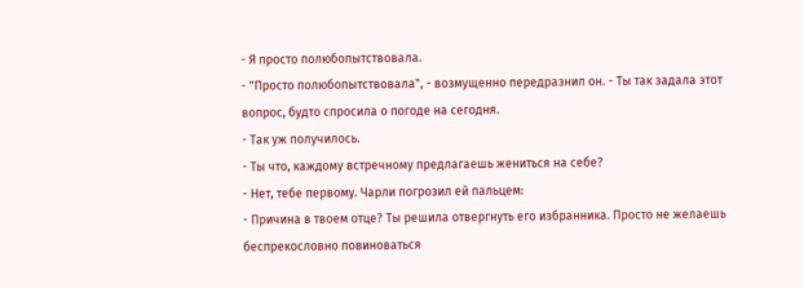- Я просто полюбопытствовала.
- "Просто полюбопытствовала", - возмущенно передразнил он. - Ты так задала этот
вопрос, будто спросила о погоде на сегодня.
- Так уж получилось.
- Ты что, каждому встречному предлагаешь жениться на себе?
- Нет, тебе первому. Чарли погрозил ей пальцем:
- Причина в твоем отце? Ты решила отвергнуть его избранника. Просто не желаешь
беспрекословно повиноваться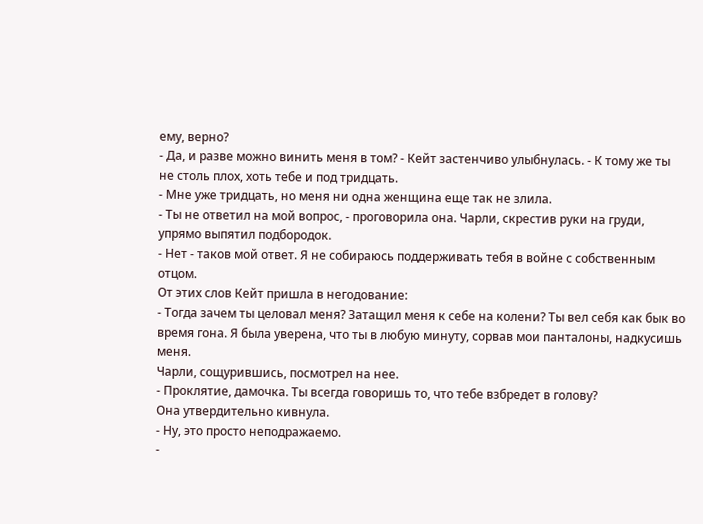ему, верно?
- Да, и разве можно винить меня в том? - Кейт застенчиво улыбнулась. - К тому же ты
не столь плох, хоть тебе и под тридцать.
- Мне уже тридцать, но меня ни одна женщина еще так не злила.
- Ты не ответил на мой вопрос, - проговорила она. Чарли, скрестив руки на груди,
упрямо выпятил подбородок.
- Нет - таков мой ответ. Я не собираюсь поддерживать тебя в войне с собственным
отцом.
От этих слов Кейт пришла в негодование:
- Тогда зачем ты целовал меня? Затащил меня к себе на колени? Ты вел себя как бык во
время гона. Я была уверена, что ты в любую минуту, сорвав мои панталоны, надкусишь
меня.
Чарли, сощурившись, посмотрел на нее.
- Проклятие, дамочка. Ты всегда говоришь то, что тебе взбредет в голову?
Она утвердительно кивнула.
- Ну, это просто неподражаемо.
-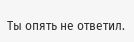Ты опять не ответил.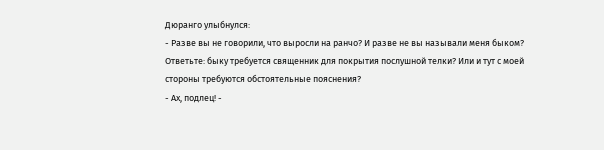Дюранго улыбнулся:
- Разве вы не говорили, что выросли на ранчо? И разве не вы называли меня быком?
Ответьте: быку требуется священник для покрытия послушной телки? Или и тут с моей
стороны требуются обстоятельные пояснения?
- Ах, подлец! -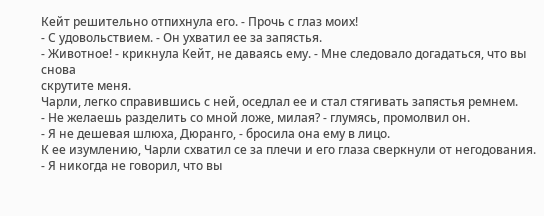Кейт решительно отпихнула его. - Прочь с глаз моих!
- С удовольствием. - Он ухватил ее за запястья.
- Животное! - крикнула Кейт, не даваясь ему. - Мне следовало догадаться, что вы снова
скрутите меня.
Чарли, легко справившись с ней, оседлал ее и стал стягивать запястья ремнем.
- Не желаешь разделить со мной ложе, милая? - глумясь, промолвил он.
- Я не дешевая шлюха, Дюранго, - бросила она ему в лицо.
К ее изумлению, Чарли схватил се за плечи и его глаза сверкнули от негодования.
- Я никогда не говорил, что вы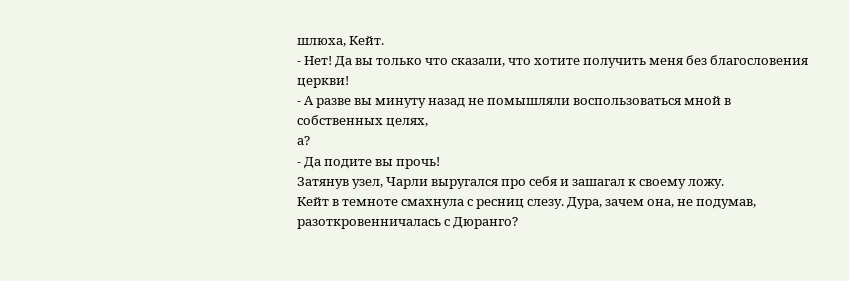шлюха, Кейт.
- Нет! Да вы только что сказали, что хотите получить меня без благословения церкви!
- А разве вы минуту назад не помышляли воспользоваться мной в собственных целях,
а?
- Да подите вы прочь!
Затянув узел, Чарли выругался про себя и зашагал к своему ложу.
Кейт в темноте смахнула с ресниц слезу. Дура, зачем она, не подумав,
разоткровенничалась с Дюранго?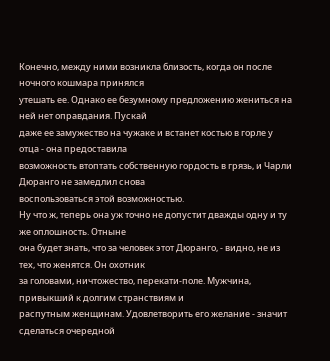Конечно, между ними возникла близость, когда он после ночного кошмара принялся
утешать ее. Однако ее безумному предложению жениться на ней нет оправдания. Пускай
даже ее замужество на чужаке и встанет костью в горле у отца - она предоставила
возможность втоптать собственную гордость в грязь, и Чарли Дюранго не замедлил снова
воспользоваться этой возможностью.
Ну что ж, теперь она уж точно не допустит дважды одну и ту же оплошность. Отныне
она будет знать, что за человек этот Дюранго, - видно, не из тех, что женятся. Он охотник
за головами, ничтожество, перекати-поле. Мужчина, привыкший к долгим странствиям и
распутным женщинам. Удовлетворить его желание - значит сделаться очередной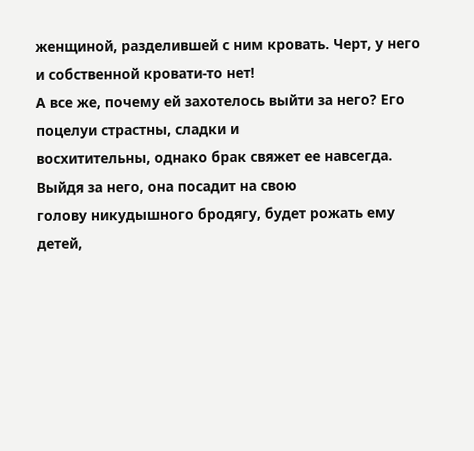женщиной, разделившей с ним кровать. Черт, у него и собственной кровати-то нет!
А все же, почему ей захотелось выйти за него? Его поцелуи страстны, сладки и
восхитительны, однако брак свяжет ее навсегда. Выйдя за него, она посадит на свою
голову никудышного бродягу, будет рожать ему детей,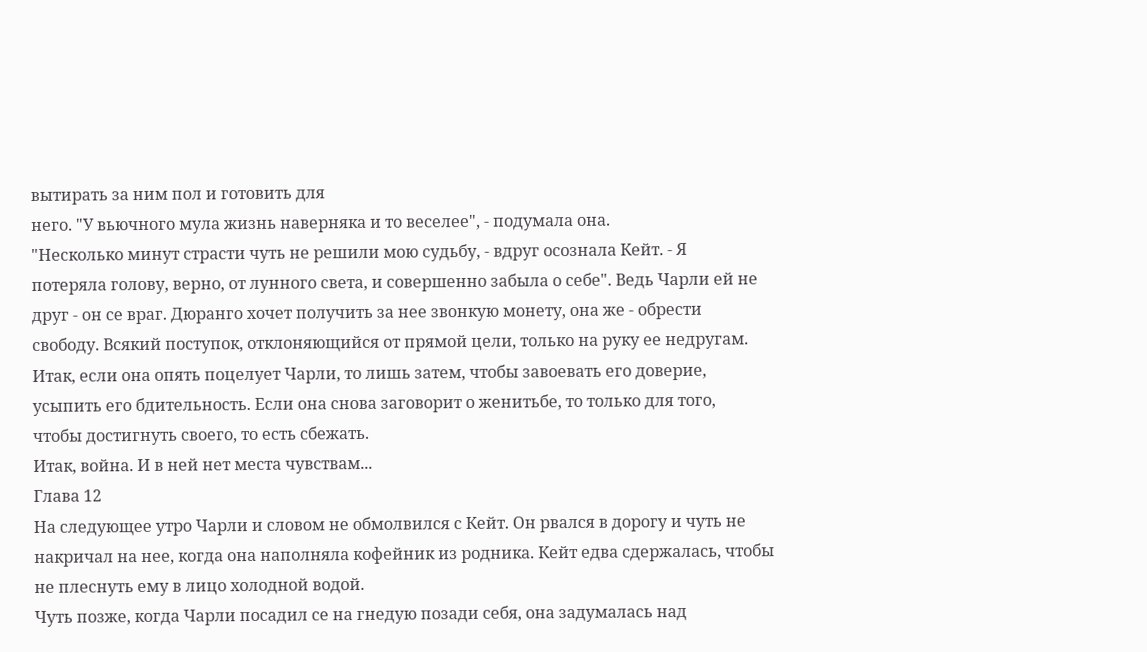вытирать за ним пол и готовить для
него. "У вьючного мула жизнь наверняка и то веселее", - подумала она.
"Несколько минут страсти чуть не решили мою судьбу, - вдруг осознала Кейт. - Я
потеряла голову, верно, от лунного света, и совершенно забыла о себе". Ведь Чарли ей не
друг - он се враг. Дюранго хочет получить за нее звонкую монету, она же - обрести
свободу. Всякий поступок, отклоняющийся от прямой цели, только на руку ее недругам.
Итак, если она опять поцелует Чарли, то лишь затем, чтобы завоевать его доверие,
усыпить его бдительность. Если она снова заговорит о женитьбе, то только для того,
чтобы достигнуть своего, то есть сбежать.
Итак, война. И в ней нет места чувствам...
Глава 12
На следующее утро Чарли и словом не обмолвился с Кейт. Он рвался в дорогу и чуть не
накричал на нее, когда она наполняла кофейник из родника. Кейт едва сдержалась, чтобы
не плеснуть ему в лицо холодной водой.
Чуть позже, когда Чарли посадил се на гнедую позади себя, она задумалась над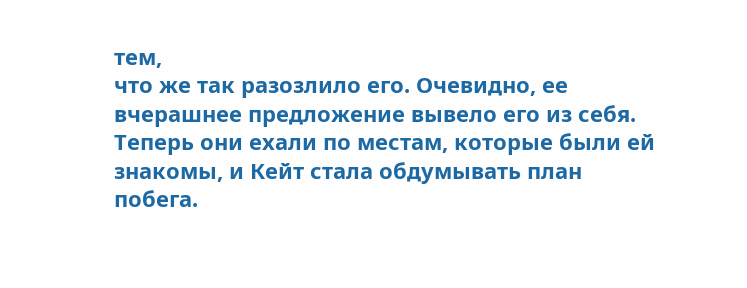тем,
что же так разозлило его. Очевидно, ее вчерашнее предложение вывело его из себя.
Теперь они ехали по местам, которые были ей знакомы, и Кейт стала обдумывать план
побега.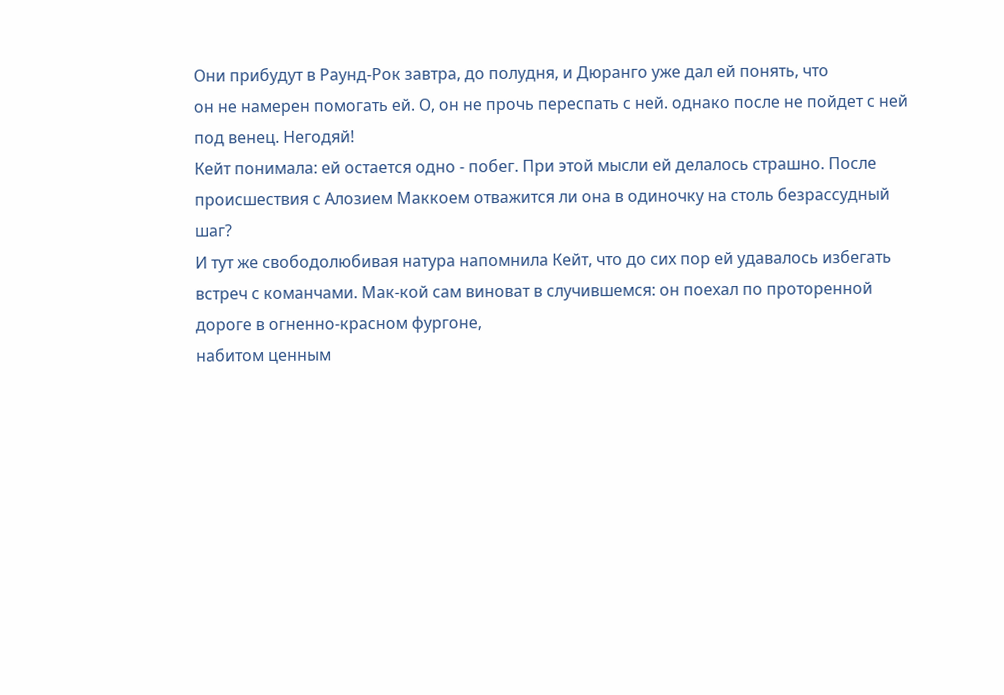Они прибудут в Раунд-Рок завтра, до полудня, и Дюранго уже дал ей понять, что
он не намерен помогать ей. О, он не прочь переспать с ней. однако после не пойдет с ней
под венец. Негодяй!
Кейт понимала: ей остается одно - побег. При этой мысли ей делалось страшно. После
происшествия с Алозием Маккоем отважится ли она в одиночку на столь безрассудный
шаг?
И тут же свободолюбивая натура напомнила Кейт, что до сих пор ей удавалось избегать
встреч с команчами. Мак-кой сам виноват в случившемся: он поехал по проторенной
дороге в огненно-красном фургоне,
набитом ценным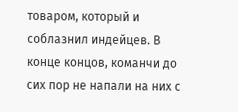товаром, который и соблазнил индейцев. В конце концов, команчи до
сих пор не напали на них с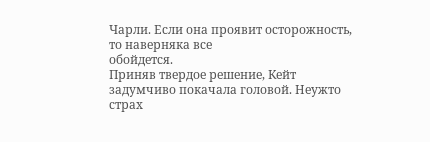Чарли. Если она проявит осторожность, то наверняка все
обойдется.
Приняв твердое решение, Кейт задумчиво покачала головой. Неужто страх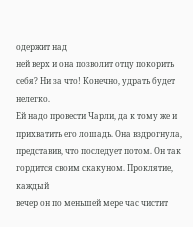одержит над
ней верх и она позволит отцу покорить себя? Ни за что! Конечно, удрать будет нелегко.
Ей надо провести Чарли, да к тому же и прихватить его лошадь. Она вздрогнула,
представив, что последует потом. Он так гордится своим скакуном. Проклятие, каждый
вечер он по меньшей мере час чистит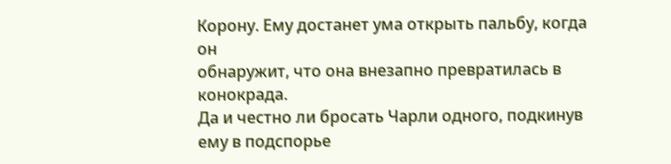Корону. Ему достанет ума открыть пальбу, когда он
обнаружит, что она внезапно превратилась в конокрада.
Да и честно ли бросать Чарли одного, подкинув ему в подспорье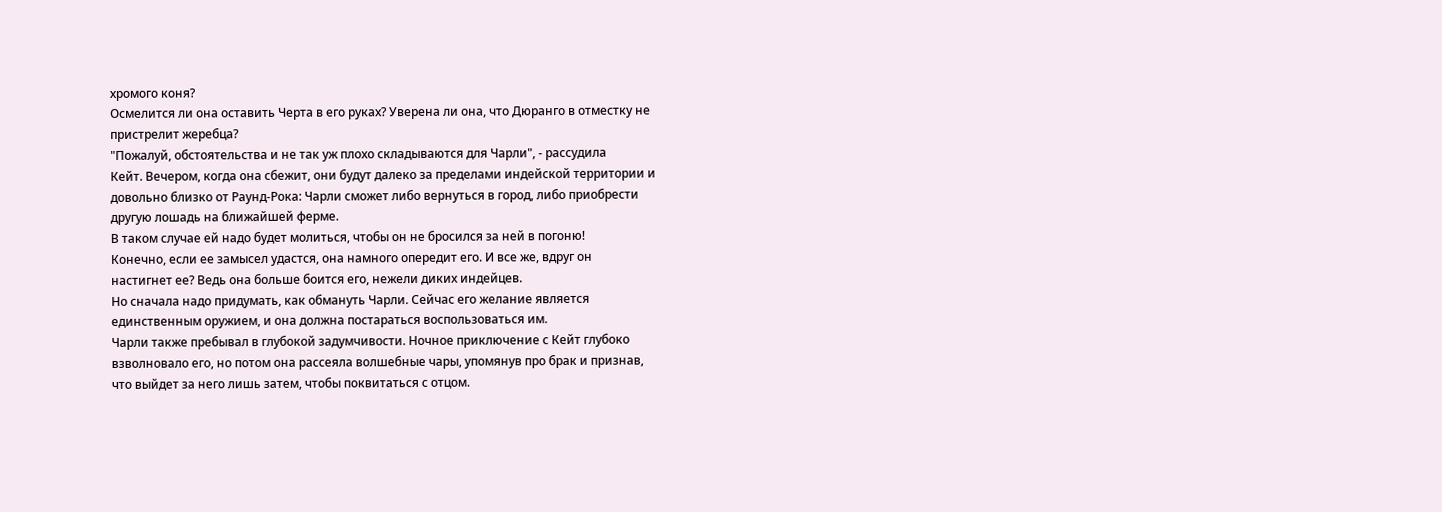хромого коня?
Осмелится ли она оставить Черта в его руках? Уверена ли она, что Дюранго в отместку не
пристрелит жеребца?
"Пожалуй, обстоятельства и не так уж плохо складываются для Чарли", - рассудила
Кейт. Вечером, когда она сбежит, они будут далеко за пределами индейской территории и
довольно близко от Раунд-Рока: Чарли сможет либо вернуться в город, либо приобрести
другую лошадь на ближайшей ферме.
В таком случае ей надо будет молиться, чтобы он не бросился за ней в погоню!
Конечно, если ее замысел удастся, она намного опередит его. И все же, вдруг он
настигнет ее? Ведь она больше боится его, нежели диких индейцев.
Но сначала надо придумать, как обмануть Чарли. Сейчас его желание является
единственным оружием, и она должна постараться воспользоваться им.
Чарли также пребывал в глубокой задумчивости. Ночное приключение с Кейт глубоко
взволновало его, но потом она рассеяла волшебные чары, упомянув про брак и признав,
что выйдет за него лишь затем, чтобы поквитаться с отцом.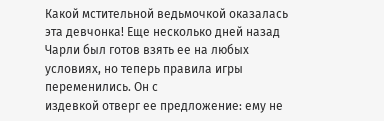Какой мстительной ведьмочкой оказалась эта девчонка! Еще несколько дней назад
Чарли был готов взять ее на любых условиях, но теперь правила игры переменились. Он с
издевкой отверг ее предложение: ему не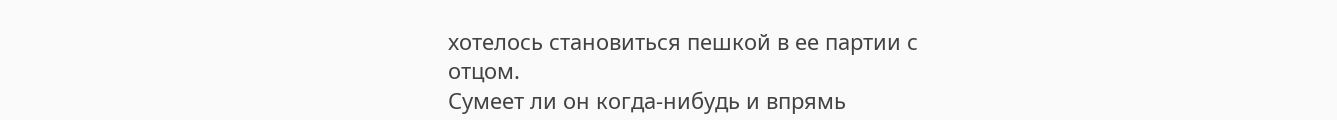хотелось становиться пешкой в ее партии с
отцом.
Сумеет ли он когда-нибудь и впрямь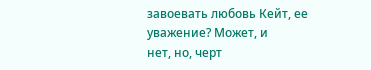завоевать любовь Кейт, ее уважение? Может, и
нет, но, черт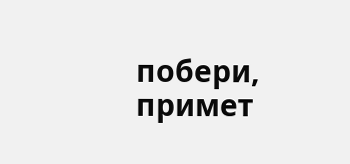побери, примет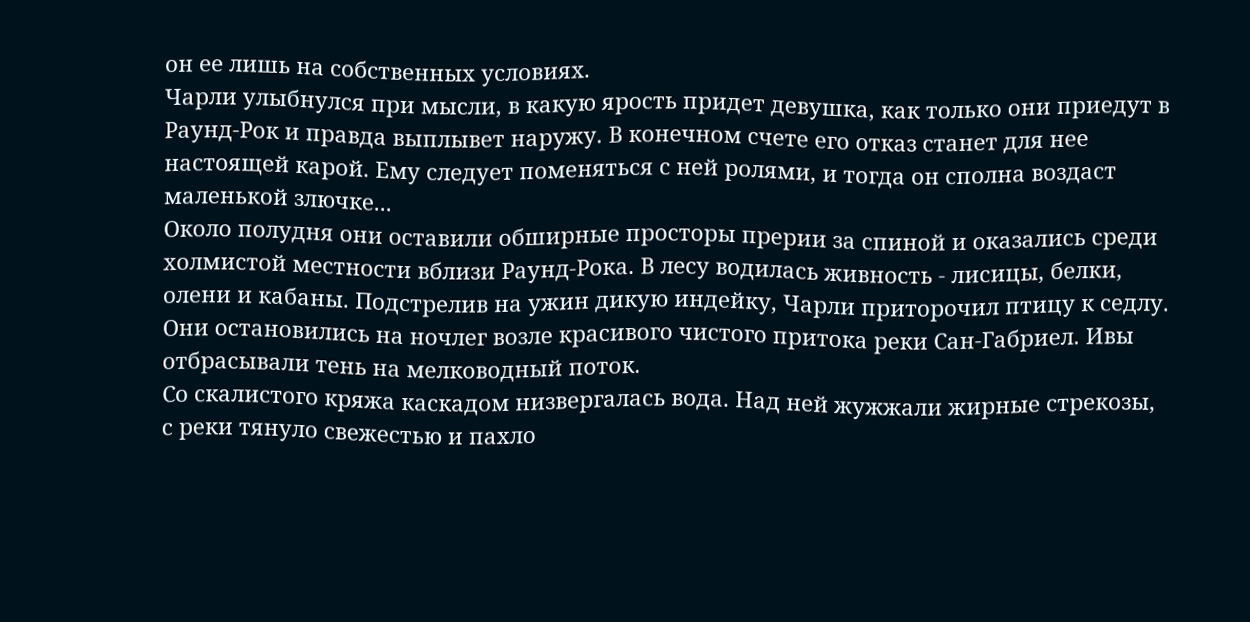он ее лишь на собственных условиях.
Чарли улыбнулся при мысли, в какую ярость придет девушка, как только они приедут в
Раунд-Рок и правда выплывет наружу. В конечном счете его отказ станет для нее
настоящей карой. Ему следует поменяться с ней ролями, и тогда он сполна воздаст
маленькой злючке...
Около полудня они оставили обширные просторы прерии за спиной и оказались среди
холмистой местности вблизи Раунд-Рока. В лесу водилась живность - лисицы, белки,
олени и кабаны. Подстрелив на ужин дикую индейку, Чарли приторочил птицу к седлу.
Они остановились на ночлег возле красивого чистого притока реки Сан-Габриел. Ивы
отбрасывали тень на мелководный поток.
Со скалистого кряжа каскадом низвергалась вода. Над ней жужжали жирные стрекозы,
с реки тянуло свежестью и пахло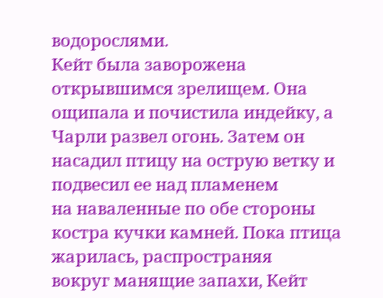водорослями.
Кейт была заворожена открывшимся зрелищем. Она ощипала и почистила индейку, а
Чарли развел огонь. Затем он насадил птицу на острую ветку и подвесил ее над пламенем
на наваленные по обе стороны костра кучки камней. Пока птица жарилась, распространяя
вокруг манящие запахи, Кейт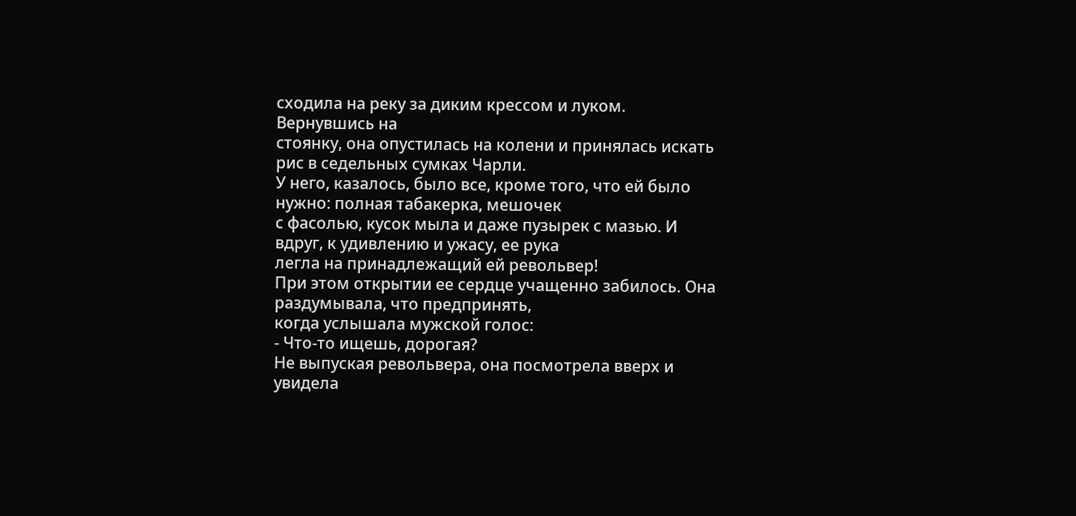сходила на реку за диким крессом и луком. Вернувшись на
стоянку, она опустилась на колени и принялась искать рис в седельных сумках Чарли.
У него, казалось, было все, кроме того, что ей было нужно: полная табакерка, мешочек
с фасолью, кусок мыла и даже пузырек с мазью. И вдруг, к удивлению и ужасу, ее рука
легла на принадлежащий ей револьвер!
При этом открытии ее сердце учащенно забилось. Она раздумывала, что предпринять,
когда услышала мужской голос:
- Что-то ищешь, дорогая?
Не выпуская револьвера, она посмотрела вверх и увидела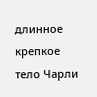длинное крепкое тело Чарли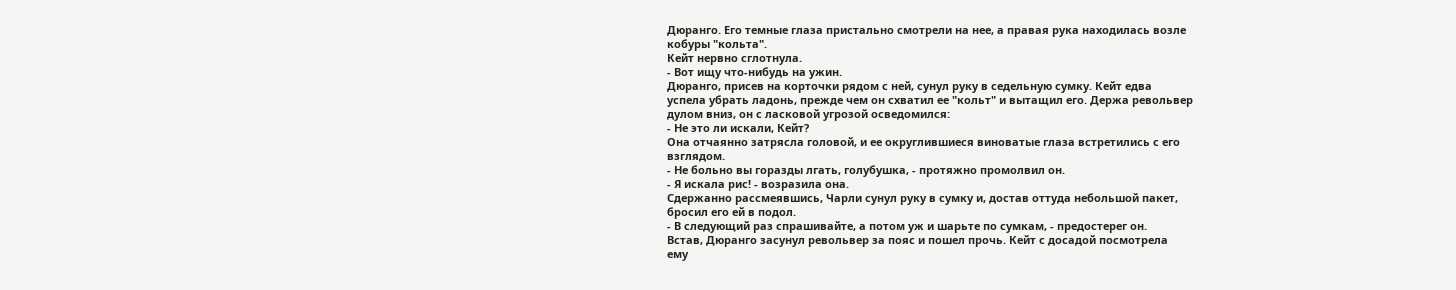Дюранго. Его темные глаза пристально смотрели на нее, а правая рука находилась возле
кобуры "кольта".
Кейт нервно сглотнула.
- Вот ищу что-нибудь на ужин.
Дюранго, присев на корточки рядом с ней, сунул руку в седельную сумку. Кейт едва
успела убрать ладонь, прежде чем он схватил ее "кольт" и вытащил его. Держа револьвер
дулом вниз, он с ласковой угрозой осведомился:
- Не это ли искали, Кейт?
Она отчаянно затрясла головой, и ее округлившиеся виноватые глаза встретились с его
взглядом.
- Не больно вы горазды лгать, голубушка, - протяжно промолвил он.
- Я искала рис! - возразила она.
Сдержанно рассмеявшись, Чарли сунул руку в сумку и, достав оттуда небольшой пакет,
бросил его ей в подол.
- В следующий раз спрашивайте, а потом уж и шарьте по сумкам, - предостерег он.
Встав, Дюранго засунул револьвер за пояс и пошел прочь. Кейт с досадой посмотрела
ему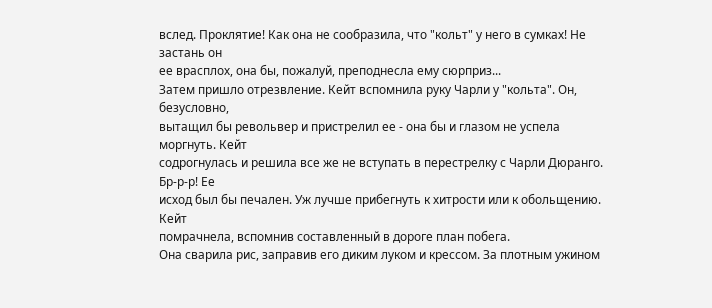вслед. Проклятие! Как она не сообразила, что "кольт" у него в сумках! Не застань он
ее врасплох, она бы, пожалуй, преподнесла ему сюрприз...
Затем пришло отрезвление. Кейт вспомнила руку Чарли у "кольта". Он, безусловно,
вытащил бы револьвер и пристрелил ее - она бы и глазом не успела моргнуть. Кейт
содрогнулась и решила все же не вступать в перестрелку с Чарли Дюранго. Бр-р-р! Ее
исход был бы печален. Уж лучше прибегнуть к хитрости или к обольщению. Кейт
помрачнела, вспомнив составленный в дороге план побега.
Она сварила рис, заправив его диким луком и крессом. За плотным ужином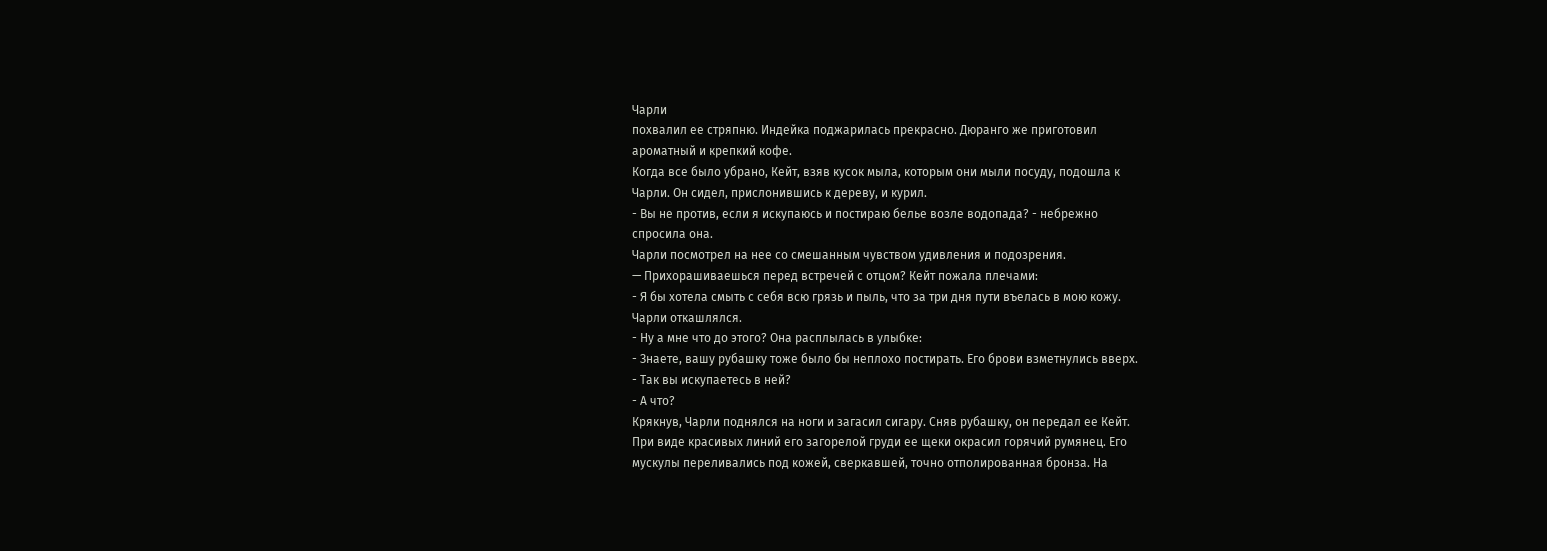Чарли
похвалил ее стряпню. Индейка поджарилась прекрасно. Дюранго же приготовил
ароматный и крепкий кофе.
Когда все было убрано, Кейт, взяв кусок мыла, которым они мыли посуду, подошла к
Чарли. Он сидел, прислонившись к дереву, и курил.
- Вы не против, если я искупаюсь и постираю белье возле водопада? - небрежно
спросила она.
Чарли посмотрел на нее со смешанным чувством удивления и подозрения.
— Прихорашиваешься перед встречей с отцом? Кейт пожала плечами:
- Я бы хотела смыть с себя всю грязь и пыль, что за три дня пути въелась в мою кожу.
Чарли откашлялся.
- Ну а мне что до этого? Она расплылась в улыбке:
- Знаете, вашу рубашку тоже было бы неплохо постирать. Его брови взметнулись вверх.
- Так вы искупаетесь в ней?
- А что?
Крякнув, Чарли поднялся на ноги и загасил сигару. Сняв рубашку, он передал ее Кейт.
При виде красивых линий его загорелой груди ее щеки окрасил горячий румянец. Его
мускулы переливались под кожей, сверкавшей, точно отполированная бронза. На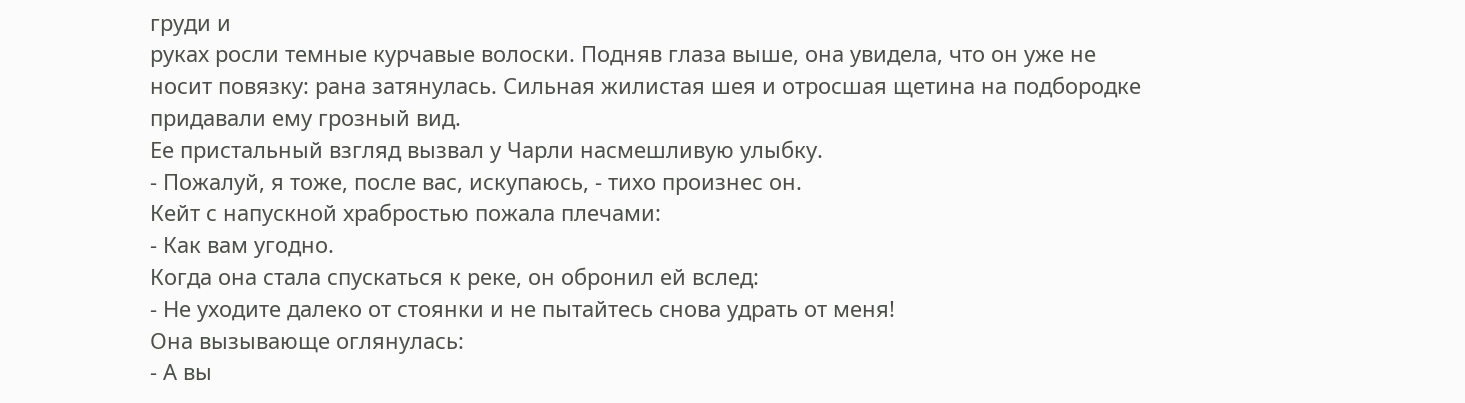груди и
руках росли темные курчавые волоски. Подняв глаза выше, она увидела, что он уже не
носит повязку: рана затянулась. Сильная жилистая шея и отросшая щетина на подбородке
придавали ему грозный вид.
Ее пристальный взгляд вызвал у Чарли насмешливую улыбку.
- Пожалуй, я тоже, после вас, искупаюсь, - тихо произнес он.
Кейт с напускной храбростью пожала плечами:
- Как вам угодно.
Когда она стала спускаться к реке, он обронил ей вслед:
- Не уходите далеко от стоянки и не пытайтесь снова удрать от меня!
Она вызывающе оглянулась:
- А вы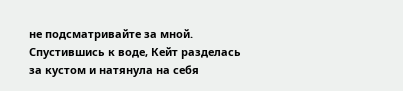не подсматривайте за мной.
Спустившись к воде, Кейт разделась за кустом и натянула на себя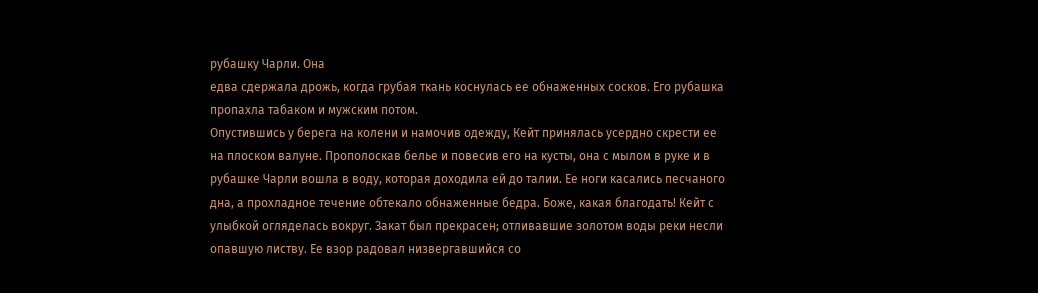рубашку Чарли. Она
едва сдержала дрожь, когда грубая ткань коснулась ее обнаженных сосков. Его рубашка
пропахла табаком и мужским потом.
Опустившись у берега на колени и намочив одежду, Кейт принялась усердно скрести ее
на плоском валуне. Прополоскав белье и повесив его на кусты, она с мылом в руке и в
рубашке Чарли вошла в воду, которая доходила ей до талии. Ее ноги касались песчаного
дна, а прохладное течение обтекало обнаженные бедра. Боже, какая благодать! Кейт с
улыбкой огляделась вокруг. Закат был прекрасен; отливавшие золотом воды реки несли
опавшую листву. Ее взор радовал низвергавшийся со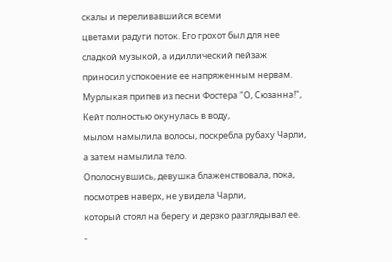скалы и переливавшийся всеми
цветами радуги поток. Его грохот был для нее сладкой музыкой, а идиллический пейзаж
приносил успокоение ее напряженным нервам.
Мурлыкая припев из песни Фостера "О, Сюзанна!", Кейт полностью окунулась в воду,
мылом намылила волосы, поскребла рубаху Чарли, а затем намылила тело.
Ополоснувшись, девушка блаженствовала, пока, посмотрев наверх, не увидела Чарли,
который стоял на берегу и дерзко разглядывал ее.
-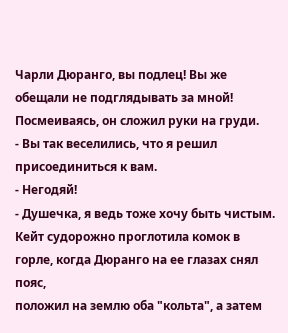Чарли Дюранго, вы подлец! Вы же обещали не подглядывать за мной!
Посмеиваясь, он сложил руки на груди.
- Вы так веселились, что я решил присоединиться к вам.
- Негодяй!
- Душечка, я ведь тоже хочу быть чистым.
Кейт судорожно проглотила комок в горле, когда Дюранго на ее глазах снял пояс,
положил на землю оба "кольта", а затем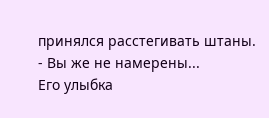принялся расстегивать штаны.
- Вы же не намерены...
Его улыбка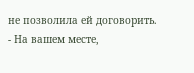не позволила ей договорить.
- На вашем месте,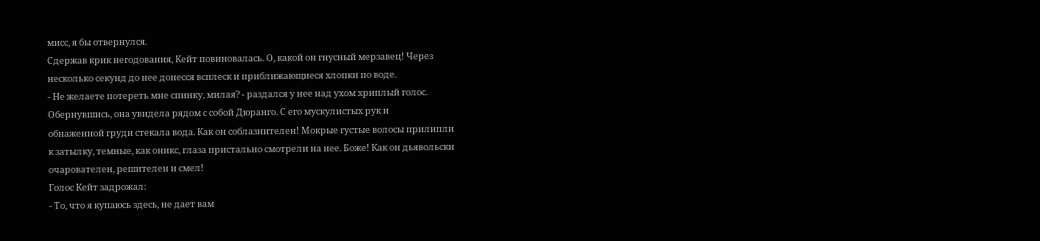мисс, я бы отвернулся.
Сдержав крик негодования, Кейт повиновалась. О, какой он гнусный мерзавец! Через
несколько секунд до нее донесся всплеск и приближающиеся хлопки по воде.
- Не желаете потереть мне спинку, милая? - раздался у нее над ухом хриплый голос.
Обернувшись, она увидела рядом с собой Дюранго. С его мускулистых рук и
обнаженной груди стекала вода. Как он соблазнителен! Мокрые густые волосы прилипли
к затылку, темные, как оникс, глаза пристально смотрели на нее. Боже! Как он дьявольски
очарователен, решителен и смел!
Голос Кейт задрожал:
- То, что я купаюсь здесь, не дает вам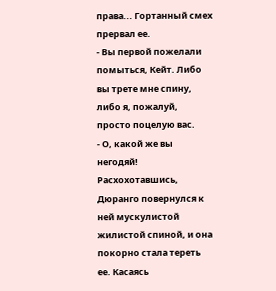права... Гортанный смех прервал ее.
- Вы первой пожелали помыться, Кейт. Либо вы трете мне спину, либо я, пожалуй,
просто поцелую вас.
- О, какой же вы негодяй!
Расхохотавшись, Дюранго повернулся к ней мускулистой жилистой спиной, и она
покорно стала тереть ее. Касаясь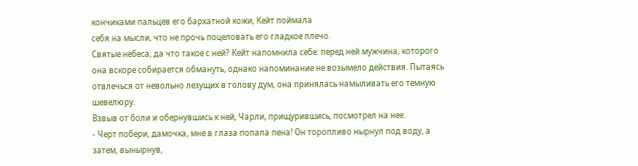кончиками пальцев его бархатной кожи, Кейт поймала
себя на мысли, что не прочь поцеловать его гладкое плечо.
Святые небеса, да что такое с ней? Кейт напомнила себе: перед ней мужчина, которого
она вскоре собирается обмануть, однако напоминание не возымело действия. Пытаясь
отвлечься от невольно лезущих в голову дум, она принялась намыливать его темную
шевелюру.
Взвыв от боли и обернувшись к ней, Чарли, прищурившись, посмотрел на нее.
- Черт побери, дамочка, мне в глаза попала пена! Он торопливо нырнул под воду, а
затем, вынырнув,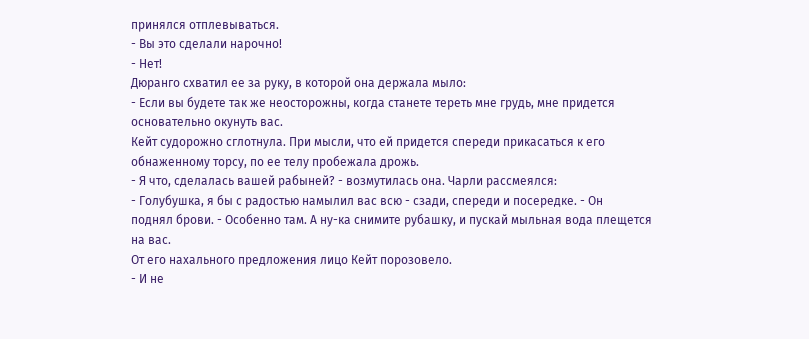принялся отплевываться.
- Вы это сделали нарочно!
- Нет!
Дюранго схватил ее за руку, в которой она держала мыло:
- Если вы будете так же неосторожны, когда станете тереть мне грудь, мне придется
основательно окунуть вас.
Кейт судорожно сглотнула. При мысли, что ей придется спереди прикасаться к его
обнаженному торсу, по ее телу пробежала дрожь.
- Я что, сделалась вашей рабыней? - возмутилась она. Чарли рассмеялся:
- Голубушка, я бы с радостью намылил вас всю - сзади, спереди и посередке. - Он
поднял брови. - Особенно там. А ну-ка снимите рубашку, и пускай мыльная вода плещется
на вас.
От его нахального предложения лицо Кейт порозовело.
- И не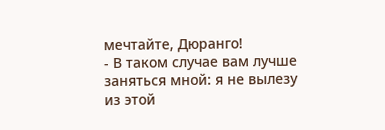мечтайте, Дюранго!
- В таком случае вам лучше заняться мной: я не вылезу из этой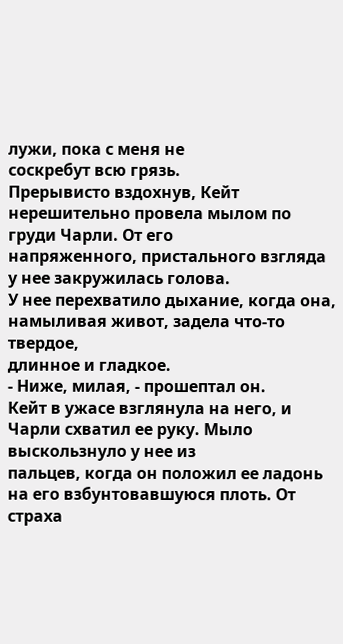лужи, пока с меня не
соскребут всю грязь.
Прерывисто вздохнув, Кейт нерешительно провела мылом по груди Чарли. От его
напряженного, пристального взгляда у нее закружилась голова.
У нее перехватило дыхание, когда она, намыливая живот, задела что-то твердое,
длинное и гладкое.
- Ниже, милая, - прошептал он.
Кейт в ужасе взглянула на него, и Чарли схватил ее руку. Мыло выскользнуло у нее из
пальцев, когда он положил ее ладонь на его взбунтовавшуюся плоть. От страха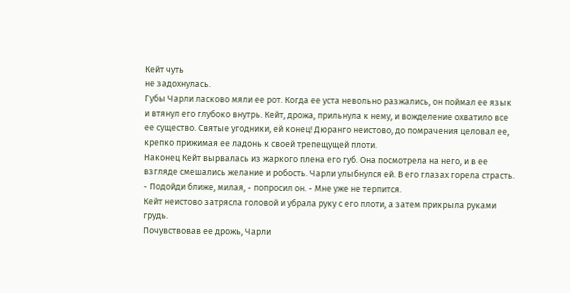Кейт чуть
не задохнулась.
Губы Чарли ласково мяли ее рот. Когда ее уста невольно разжались, он поймал ее язык
и втянул его глубоко внутрь. Кейт, дрожа, прильнула к нему, и вожделение охватило все
ее существо. Святые угодники, ей конец! Дюранго неистово, до помрачения целовал ее,
крепко прижимая ее ладонь к своей трепещущей плоти.
Наконец Кейт вырвалась из жаркого плена его губ. Она посмотрела на него, и в ее
взгляде смешались желание и робость. Чарли улыбнулся ей. В его глазах горела страсть.
- Подойди ближе, милая, - попросил он. - Мне уже не терпится.
Кейт неистово затрясла головой и убрала руку с его плоти, а затем прикрыла руками
грудь.
Почувствовав ее дрожь, Чарли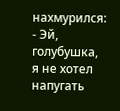нахмурился:
- Эй, голубушка, я не хотел напугать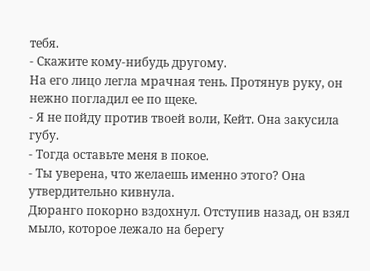тебя.
- Скажите кому-нибудь другому.
На его лицо легла мрачная тень. Протянув руку, он нежно погладил ее по щеке.
- Я не пойду против твоей воли, Кейт. Она закусила губу.
- Тогда оставьте меня в покое.
- Ты уверена, что желаешь именно этого? Она утвердительно кивнула.
Дюранго покорно вздохнул. Отступив назад, он взял мыло, которое лежало на берегу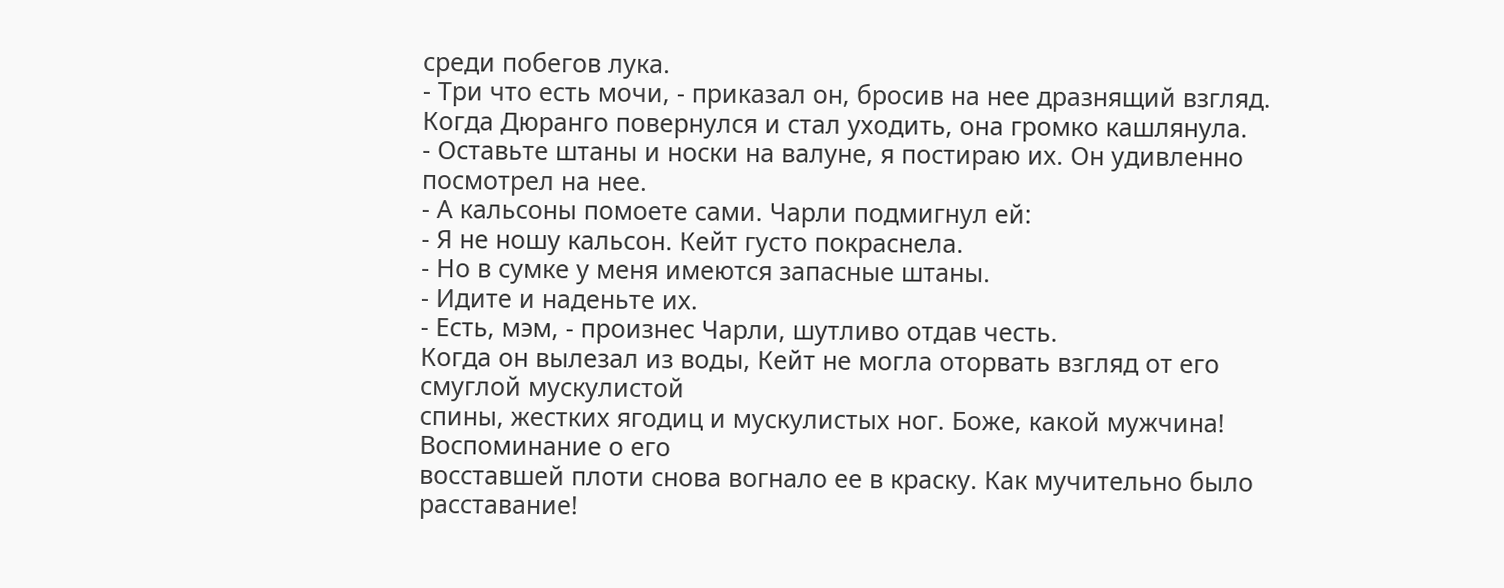среди побегов лука.
- Три что есть мочи, - приказал он, бросив на нее дразнящий взгляд.
Когда Дюранго повернулся и стал уходить, она громко кашлянула.
- Оставьте штаны и носки на валуне, я постираю их. Он удивленно посмотрел на нее.
- А кальсоны помоете сами. Чарли подмигнул ей:
- Я не ношу кальсон. Кейт густо покраснела.
- Но в сумке у меня имеются запасные штаны.
- Идите и наденьте их.
- Есть, мэм, - произнес Чарли, шутливо отдав честь.
Когда он вылезал из воды, Кейт не могла оторвать взгляд от его смуглой мускулистой
спины, жестких ягодиц и мускулистых ног. Боже, какой мужчина! Воспоминание о его
восставшей плоти снова вогнало ее в краску. Как мучительно было расставание!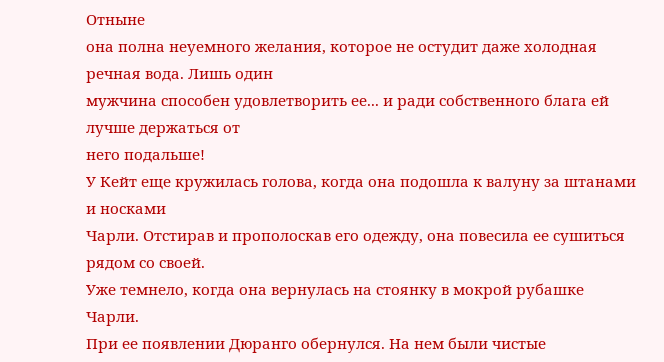Отныне
она полна неуемного желания, которое не остудит даже холодная речная вода. Лишь один
мужчина способен удовлетворить ее... и ради собственного блага ей лучше держаться от
него подальше!
У Кейт еще кружилась голова, когда она подошла к валуну за штанами и носками
Чарли. Отстирав и прополоскав его одежду, она повесила ее сушиться рядом со своей.
Уже темнело, когда она вернулась на стоянку в мокрой рубашке Чарли.
При ее появлении Дюранго обернулся. На нем были чистые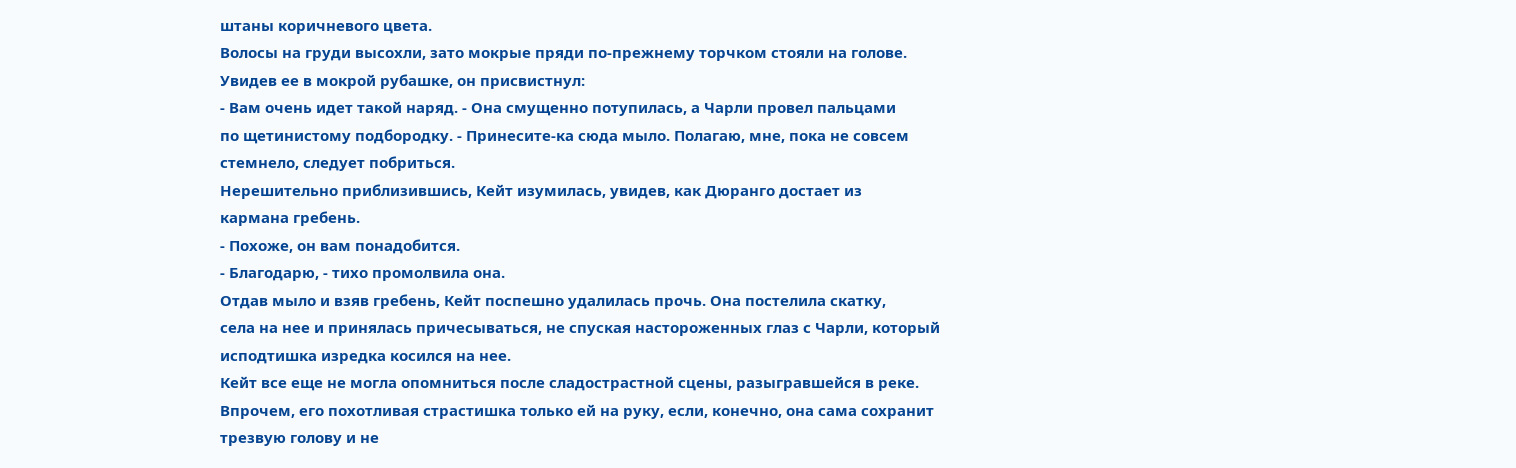штаны коричневого цвета.
Волосы на груди высохли, зато мокрые пряди по-прежнему торчком стояли на голове.
Увидев ее в мокрой рубашке, он присвистнул:
- Вам очень идет такой наряд. - Она смущенно потупилась, а Чарли провел пальцами
по щетинистому подбородку. - Принесите-ка сюда мыло. Полагаю, мне, пока не совсем
стемнело, следует побриться.
Нерешительно приблизившись, Кейт изумилась, увидев, как Дюранго достает из
кармана гребень.
- Похоже, он вам понадобится.
- Благодарю, - тихо промолвила она.
Отдав мыло и взяв гребень, Кейт поспешно удалилась прочь. Она постелила скатку,
села на нее и принялась причесываться, не спуская настороженных глаз с Чарли, который
исподтишка изредка косился на нее.
Кейт все еще не могла опомниться после сладострастной сцены, разыгравшейся в реке.
Впрочем, его похотливая страстишка только ей на руку, если, конечно, она сама сохранит
трезвую голову и не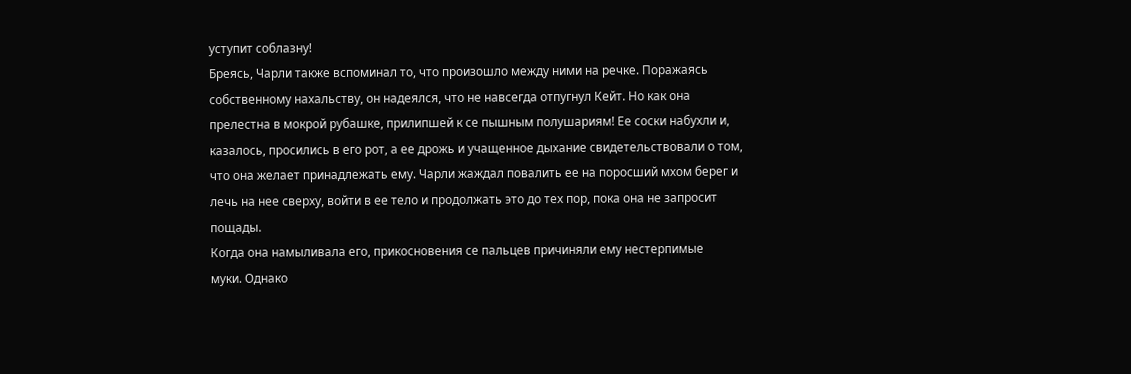уступит соблазну!
Бреясь, Чарли также вспоминал то, что произошло между ними на речке. Поражаясь
собственному нахальству, он надеялся, что не навсегда отпугнул Кейт. Но как она
прелестна в мокрой рубашке, прилипшей к се пышным полушариям! Ее соски набухли и,
казалось, просились в его рот, а ее дрожь и учащенное дыхание свидетельствовали о том,
что она желает принадлежать ему. Чарли жаждал повалить ее на поросший мхом берег и
лечь на нее сверху, войти в ее тело и продолжать это до тех пор, пока она не запросит
пощады.
Когда она намыливала его, прикосновения се пальцев причиняли ему нестерпимые
муки. Однако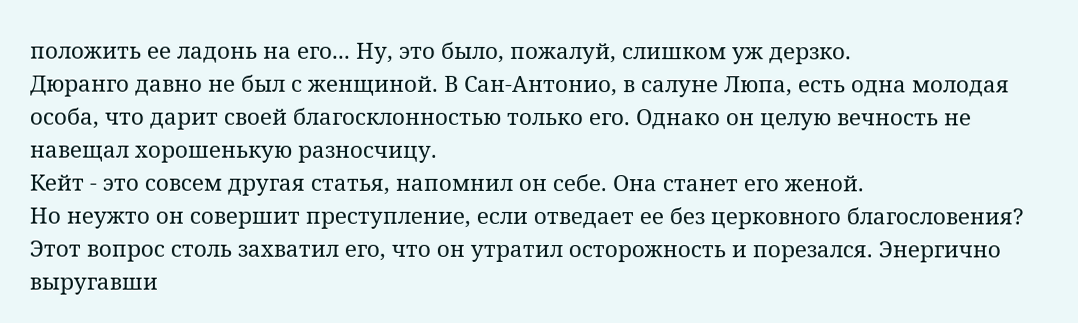положить ее ладонь на его... Ну, это было, пожалуй, слишком уж дерзко.
Дюранго давно не был с женщиной. В Сан-Антонио, в салуне Люпа, есть одна молодая
особа, что дарит своей благосклонностью только его. Однако он целую вечность не
навещал хорошенькую разносчицу.
Кейт - это совсем другая статья, напомнил он себе. Она станет его женой.
Но неужто он совершит преступление, если отведает ее без церковного благословения?
Этот вопрос столь захватил его, что он утратил осторожность и порезался. Энергично
выругавши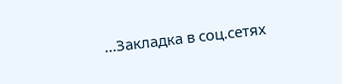...Закладка в соц.сетях